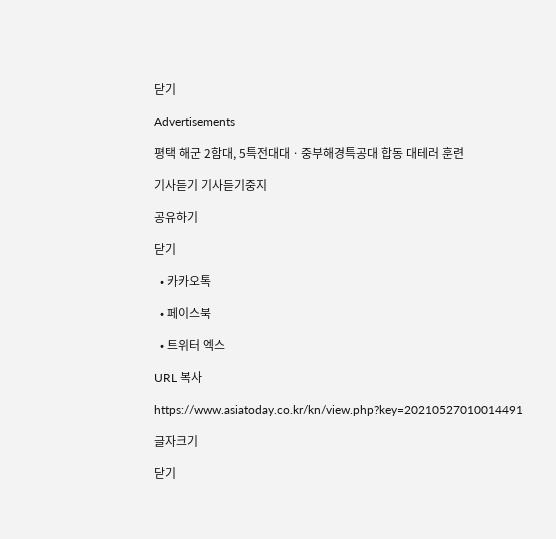닫기

Advertisements

평택 해군 2함대, 5특전대대ㆍ중부해경특공대 합동 대테러 훈련

기사듣기 기사듣기중지

공유하기

닫기

  • 카카오톡

  • 페이스북

  • 트위터 엑스

URL 복사

https://www.asiatoday.co.kr/kn/view.php?key=20210527010014491

글자크기

닫기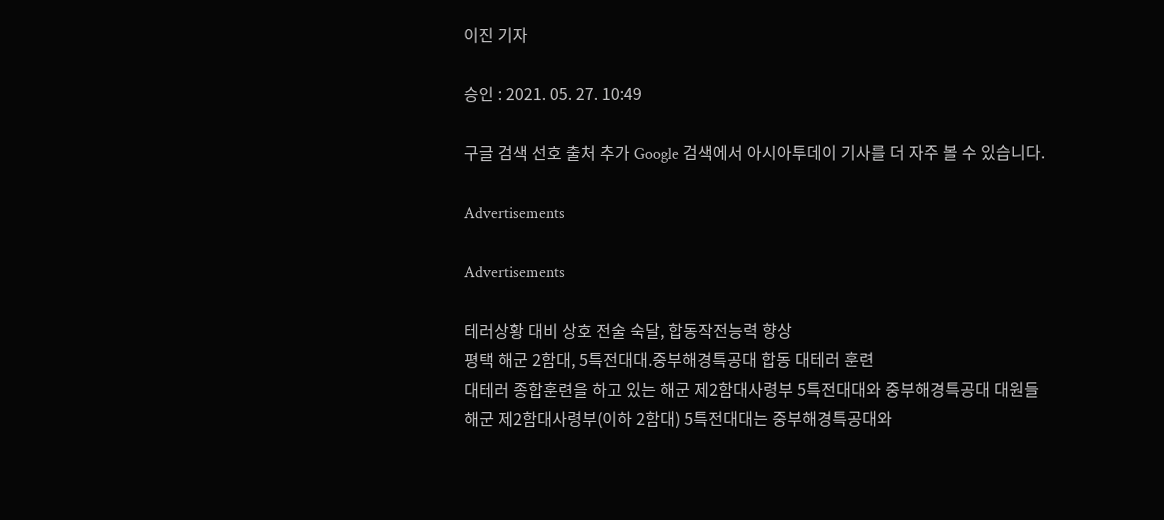이진 기자

승인 : 2021. 05. 27. 10:49

구글 검색 선호 출처 추가 Google 검색에서 아시아투데이 기사를 더 자주 볼 수 있습니다.

Advertisements

Advertisements

테러상황 대비 상호 전술 숙달, 합동작전능력 향상
평택 해군 2함대, 5특전대대.중부해경특공대 합동 대테러 훈련
대테러 종합훈련을 하고 있는 해군 제2함대사령부 5특전대대와 중부해경특공대 대원들
해군 제2함대사령부(이하 2함대) 5특전대대는 중부해경특공대와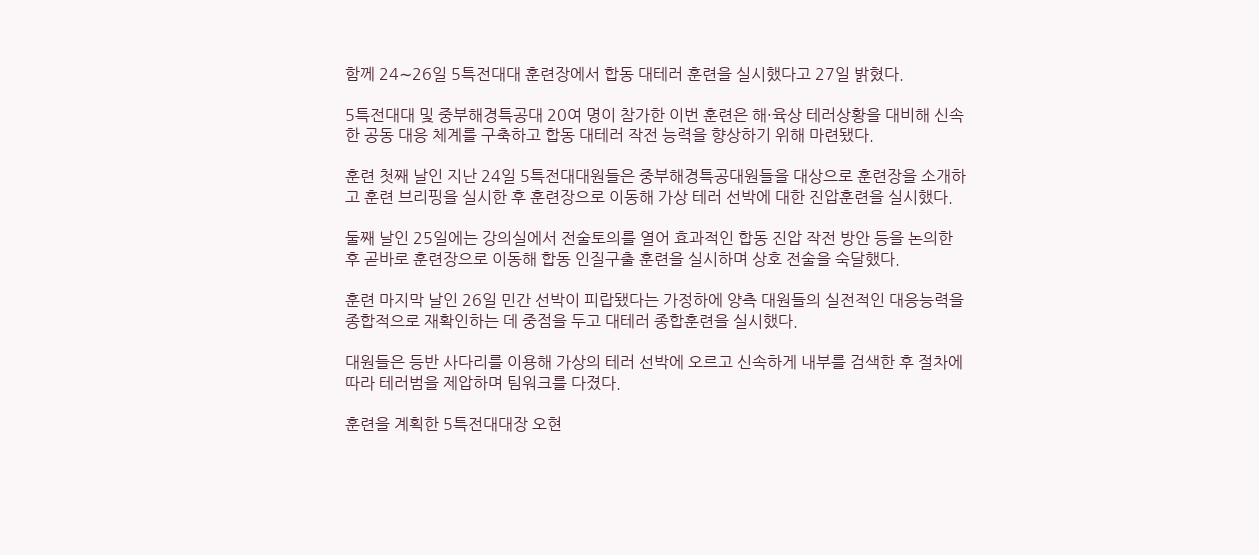함께 24∼26일 5특전대대 훈련장에서 합동 대테러 훈련을 실시했다고 27일 밝혔다.

5특전대대 및 중부해경특공대 20여 명이 참가한 이번 훈련은 해·육상 테러상황을 대비해 신속한 공동 대응 체계를 구축하고 합동 대테러 작전 능력을 향상하기 위해 마련됐다.

훈련 첫째 날인 지난 24일 5특전대대원들은 중부해경특공대원들을 대상으로 훈련장을 소개하고 훈련 브리핑을 실시한 후 훈련장으로 이동해 가상 테러 선박에 대한 진압훈련을 실시했다.

둘째 날인 25일에는 강의실에서 전술토의를 열어 효과적인 합동 진압 작전 방안 등을 논의한 후 곧바로 훈련장으로 이동해 합동 인질구출 훈련을 실시하며 상호 전술을 숙달했다.

훈련 마지막 날인 26일 민간 선박이 피랍됐다는 가정하에 양측 대원들의 실전적인 대응능력을 종합적으로 재확인하는 데 중점을 두고 대테러 종합훈련을 실시했다.

대원들은 등반 사다리를 이용해 가상의 테러 선박에 오르고 신속하게 내부를 검색한 후 절차에 따라 테러범을 제압하며 팀워크를 다졌다.

훈련을 계획한 5특전대대장 오현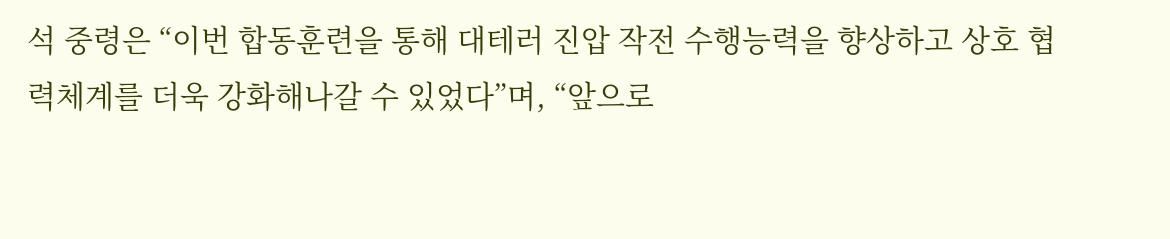석 중령은 “이번 합동훈련을 통해 대테러 진압 작전 수행능력을 향상하고 상호 협력체계를 더욱 강화해나갈 수 있었다”며, “앞으로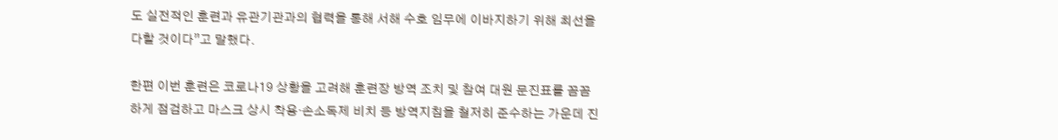도 실전적인 훈련과 유관기관과의 협력을 통해 서해 수호 임무에 이바지하기 위해 최선을 다할 것이다”고 말했다.

한편 이번 훈련은 코로나19 상황을 고려해 훈련장 방역 조치 및 참여 대원 문진표를 꼼꼼하게 점검하고 마스크 상시 착용·손소독제 비치 등 방역지침을 철저히 준수하는 가운데 진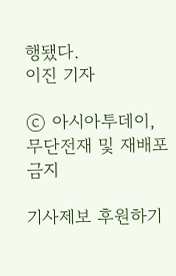행됐다.
이진 기자

ⓒ 아시아투데이, 무단전재 및 재배포 금지

기사제보 후원하기